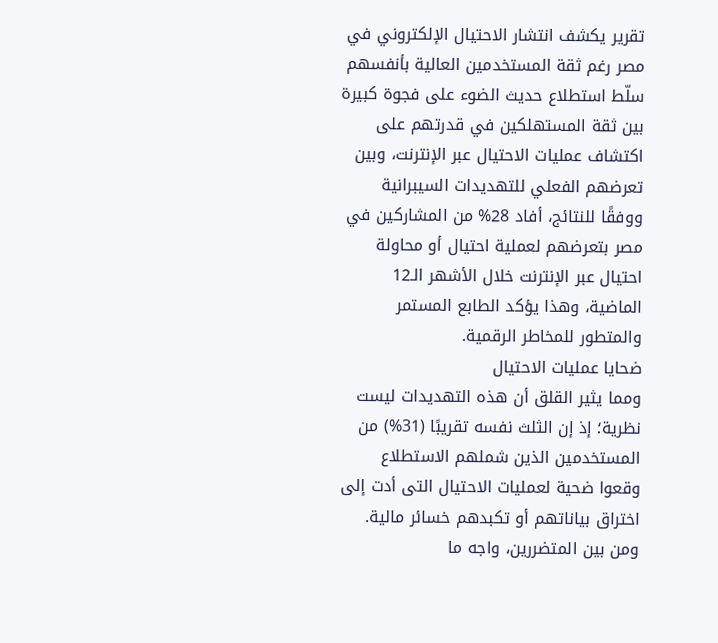تقرير يكشف انتشار الاحتيال الإلكتروني في مصر رغم ثقة المستخدمين العالية بأنفسهم
سلّط استطلاع حديث الضوء على فجوة كبيرة بين ثقة المستهلكين في قدرتهم على اكتشاف عمليات الاحتيال عبر الإنترنت، وبين تعرضهم الفعلي للتهديدات السيبرانية ووفقًا للنتائج، أفاد 28% من المشاركين في مصر بتعرضهم لعملية احتيال أو محاولة احتيال عبر الإنترنت خلال الأشهر الـ12 الماضية، وهذا يؤكد الطابع المستمر والمتطور للمخاطر الرقمية.
ضحايا عمليات الاحتيال
ومما يثير القلق أن هذه التهديدات ليست نظرية؛ إذ إن الثلث نفسه تقريبًا (31%) من المستخدمين الذين شملهم الاستطلاع وقعوا ضحية لعمليات الاحتيال التى أدت إلى اختراق بياناتهم أو تكبدهم خسائر مالية.
ومن بين المتضررين، واجه ما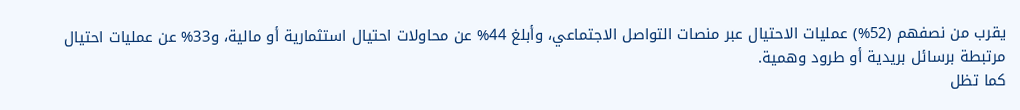يقرب من نصفهم (52%) عمليات الاحتيال عبر منصات التواصل الاجتماعي، وأبلغ 44% عن محاولات احتيال استثمارية أو مالية، و33% عن عمليات احتيال مرتبطة برسائل بريدية أو طرود وهمية.
كما تظل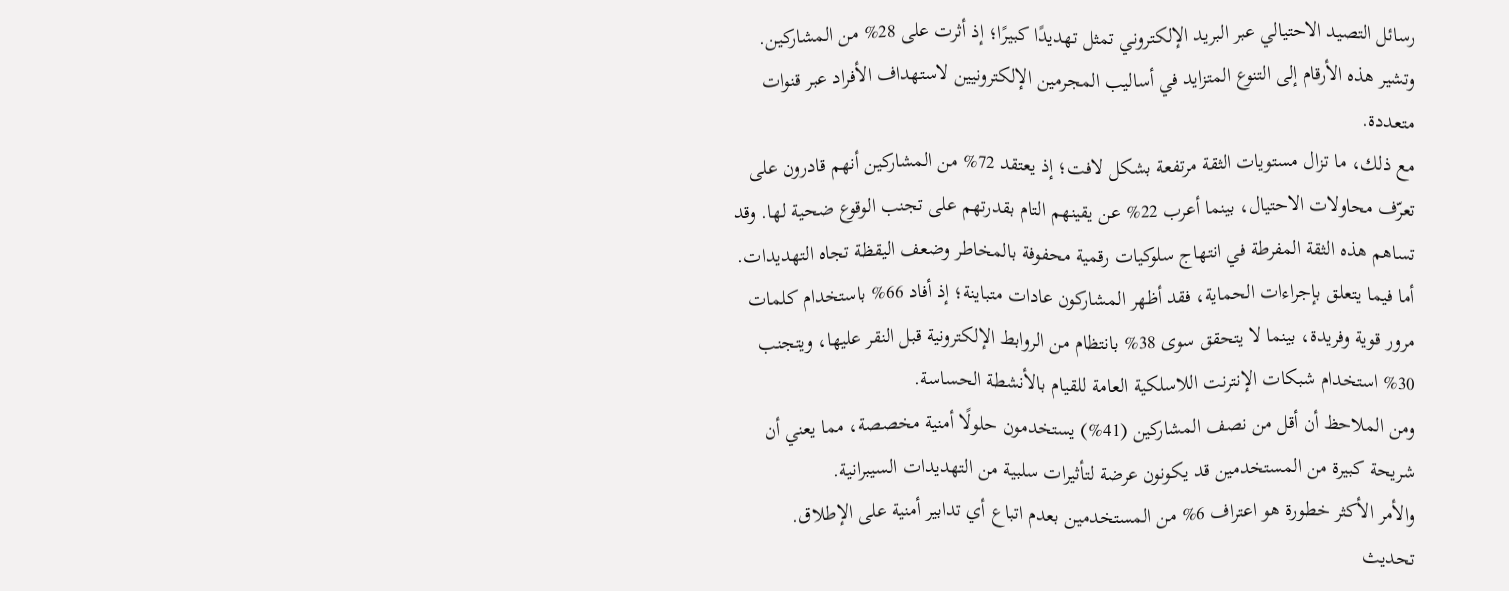رسائل التصيد الاحتيالي عبر البريد الإلكتروني تمثل تهديدًا كبيرًا؛ إذ أثرت على 28% من المشاركين.
وتشير هذه الأرقام إلى التنوع المتزايد في أساليب المجرمين الإلكترونيين لاستهداف الأفراد عبر قنوات متعددة.
مع ذلك، ما تزال مستويات الثقة مرتفعة بشكل لافت؛ إذ يعتقد 72% من المشاركين أنهم قادرون على تعرّف محاولات الاحتيال، بينما أعرب 22% عن يقينهم التام بقدرتهم على تجنب الوقوع ضحية لها. وقد تساهم هذه الثقة المفرطة في انتهاج سلوكيات رقمية محفوفة بالمخاطر وضعف اليقظة تجاه التهديدات.
أما فيما يتعلق بإجراءات الحماية، فقد أظهر المشاركون عادات متباينة؛ إذ أفاد 66% باستخدام كلمات مرور قوية وفريدة، بينما لا يتحقق سوى 38% بانتظام من الروابط الإلكترونية قبل النقر عليها، ويتجنب 30% استخدام شبكات الإنترنت اللاسلكية العامة للقيام بالأنشطة الحساسة.
ومن الملاحظ أن أقل من نصف المشاركين (41%) يستخدمون حلولًا أمنية مخصصة، مما يعني أن شريحة كبيرة من المستخدمين قد يكونون عرضة لتأثيرات سلبية من التهديدات السيبرانية.
والأمر الأكثر خطورة هو اعتراف 6% من المستخدمين بعدم اتباع أي تدابير أمنية على الإطلاق.
تحديث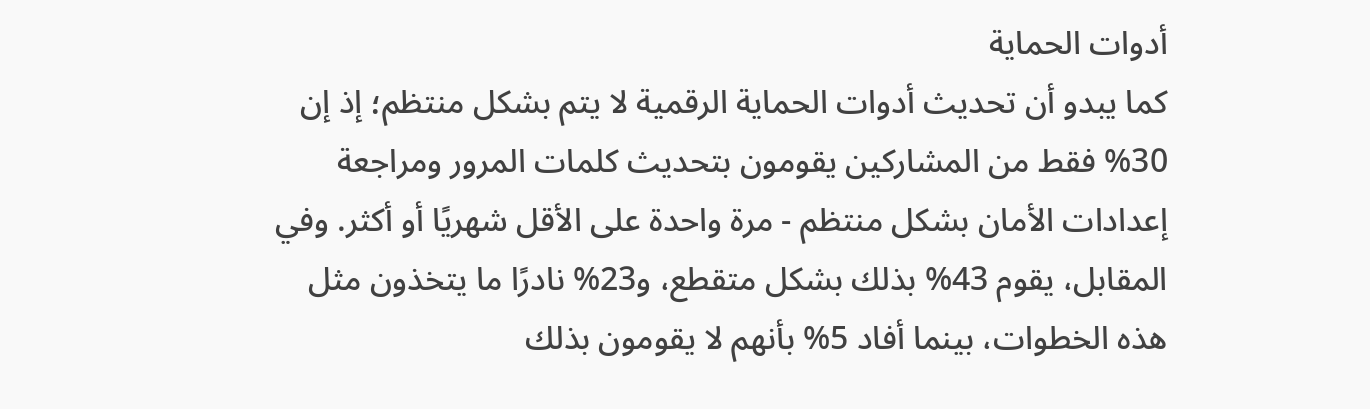أدوات الحماية
كما يبدو أن تحديث أدوات الحماية الرقمية لا يتم بشكل منتظم؛ إذ إن 30% فقط من المشاركين يقومون بتحديث كلمات المرور ومراجعة إعدادات الأمان بشكل منتظم - مرة واحدة على الأقل شهريًا أو أكثر. وفي المقابل، يقوم 43% بذلك بشكل متقطع، و23% نادرًا ما يتخذون مثل هذه الخطوات، بينما أفاد 5% بأنهم لا يقومون بذلك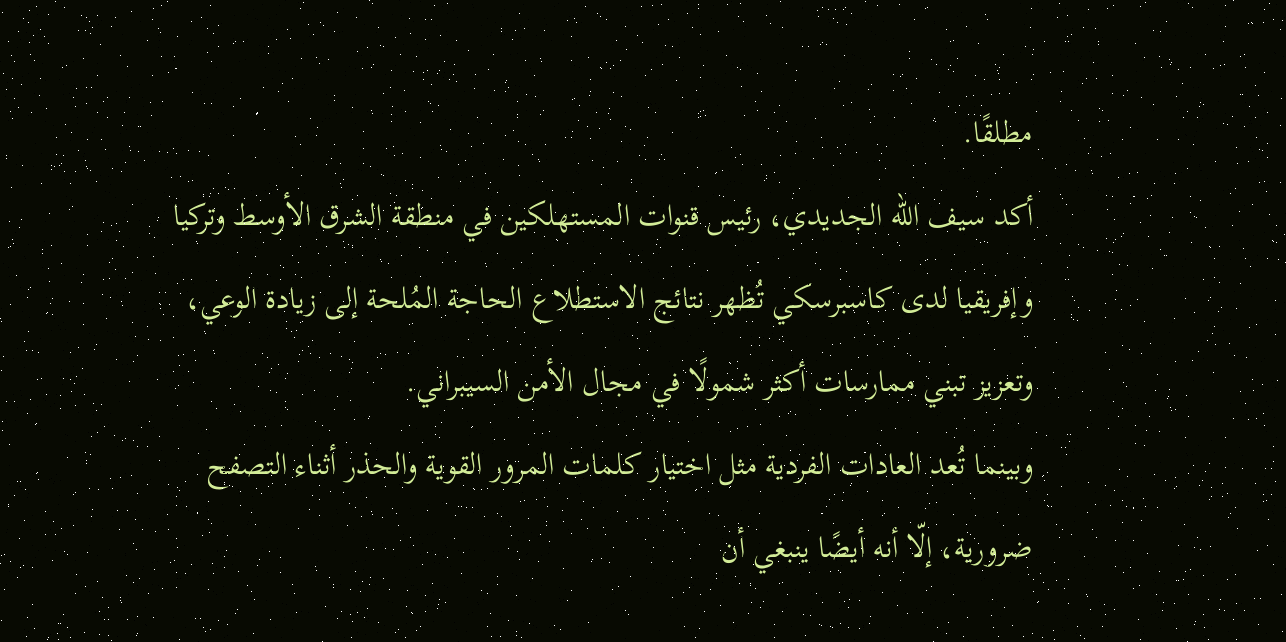مطلقًا.
أكد سيف الله الجديدي، رئيس قنوات المستهلكين في منطقة الشرق الأوسط وتركيا وإفريقيا لدى كاسبرسكي تُظهر نتائج الاستطلاع الحاجة المُلحة إلى زيادة الوعي، وتعزيز تبني ممارسات أكثر شمولًا في مجال الأمن السيبراني.
وبينما تُعد العادات الفردية مثل اختيار كلمات المرور القوية والحذر أثناء التصفح ضرورية، إلّا أنه أيضًا ينبغي أن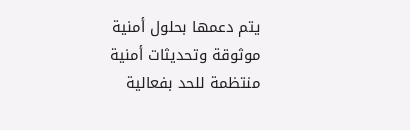يتم دعمها بحلول أمنية موثوقة وتحديثات أمنية منتظمة للحد بفعالية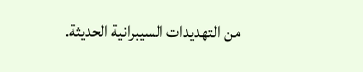من التهديدات السيبرانية الحديثة.